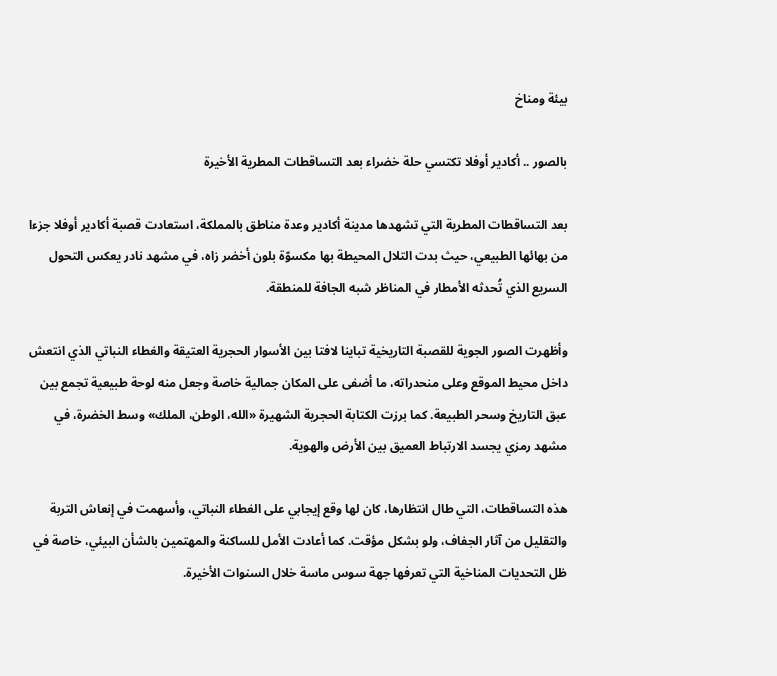بيئة ومناخ

بالصور .. أكادير أوفلا تكتسي حلة خضراء بعد التساقطات المطرية الأخيرة

بعد التساقطات المطرية التي تشهدها مدينة أكادير وعدة مناطق بالمملكة، استعادت قصبة أكادير أوفلا جزءا من بهائها الطبيعي، حيث بدت التلال المحيطة بها مكسوّة بلون أخضر زاه، في مشهد نادر يعكس التحول السريع الذي تُحدثه الأمطار في المناظر شبه الجافة للمنطقة.

وأظهرت الصور الجوية للقصبة التاريخية تباينا لافتا بين الأسوار الحجرية العتيقة والغطاء النباتي الذي انتعش داخل محيط الموقع وعلى منحدراته، ما أضفى على المكان جمالية خاصة وجعل منه لوحة طبيعية تجمع بين عبق التاريخ وسحر الطبيعة. كما برزت الكتابة الحجرية الشهيرة «الله، الوطن، الملك» وسط الخضرة، في مشهد رمزي يجسد الارتباط العميق بين الأرض والهوية.

هذه التساقطات، التي طال انتظارها، كان لها وقع إيجابي على الغطاء النباتي، وأسهمت في إنعاش التربة والتقليل من آثار الجفاف، ولو بشكل مؤقت. كما أعادت الأمل للساكنة والمهتمين بالشأن البيئي، خاصة في ظل التحديات المناخية التي تعرفها جهة سوس ماسة خلال السنوات الأخيرة.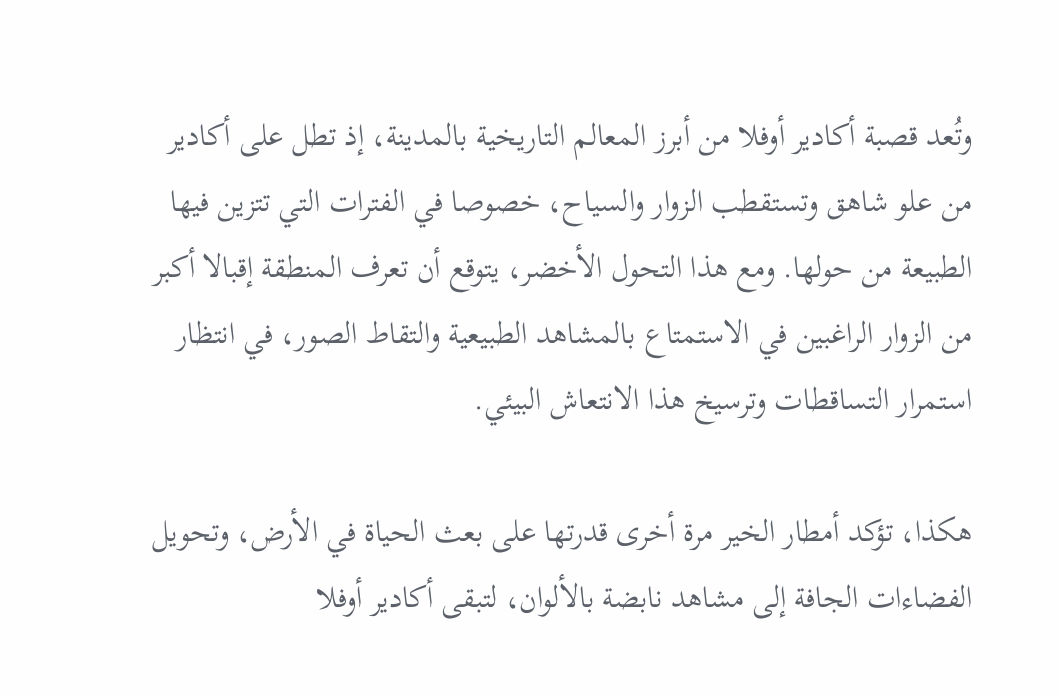وتُعد قصبة أكادير أوفلا من أبرز المعالم التاريخية بالمدينة، إذ تطل على أكادير من علو شاهق وتستقطب الزوار والسياح، خصوصا في الفترات التي تتزين فيها الطبيعة من حولها. ومع هذا التحول الأخضر، يتوقع أن تعرف المنطقة إقبالا أكبر من الزوار الراغبين في الاستمتاع بالمشاهد الطبيعية والتقاط الصور، في انتظار استمرار التساقطات وترسيخ هذا الانتعاش البيئي.

هكذا، تؤكد أمطار الخير مرة أخرى قدرتها على بعث الحياة في الأرض، وتحويل الفضاءات الجافة إلى مشاهد نابضة بالألوان، لتبقى أكادير أوفلا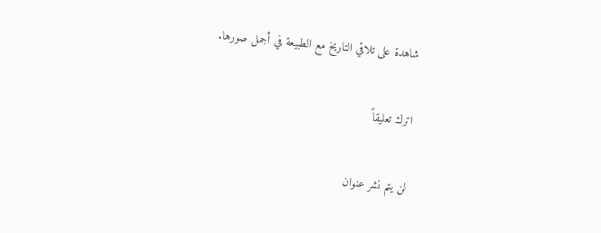شاهدة على تلاقي التاريخ مع الطبيعة في أجمل صورها.

اترك تعليقاً

لن يتم نشر عنوان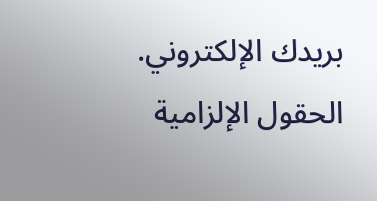بريدك الإلكتروني. الحقول الإلزامية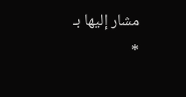مشار إليها بـ *